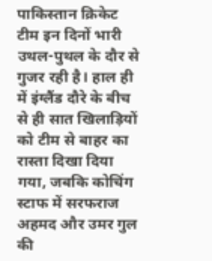पाकिस्तान क्रिकेट टीम इन दिनों भारी उथल-पुथल के दौर से गुजर रही है। हाल ही में इंग्लैंड दौरे के बीच से ही सात खिलाड़ियों को टीम से बाहर का रास्ता दिखा दिया गया, जबकि कोचिंग स्टाफ में सरफराज अहमद और उमर गुल की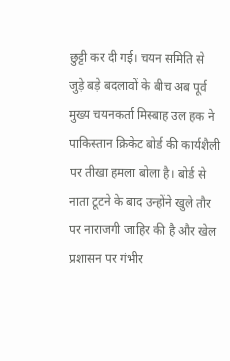छुट्टी कर दी गई। चयन समिति से जुड़े बड़े बदलावों के बीच अब पूर्व मुख्य चयनकर्ता मिस्बाह उल हक ने पाकिस्तान क्रिकेट बोर्ड की कार्यशैली पर तीखा हमला बोला है। बोर्ड से नाता टूटने के बाद उन्होंने खुले तौर पर नाराजगी जाहिर की है और खेल प्रशासन पर गंभीर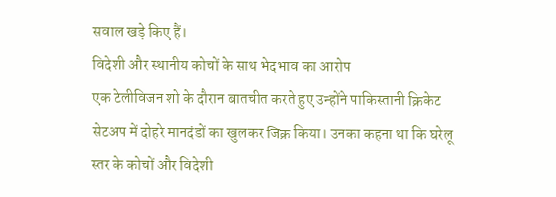सवाल खड़े किए हैं।
विदेशी और स्थानीय कोचों के साथ भेदभाव का आरोप
एक टेलीविजन शो के दौरान बातचीत करते हुए उन्होंने पाकिस्तानी क्रिकेट सेटअप में दोहरे मानदंडों का खुलकर जिक्र किया। उनका कहना था कि घरेलू स्तर के कोचों और विदेशी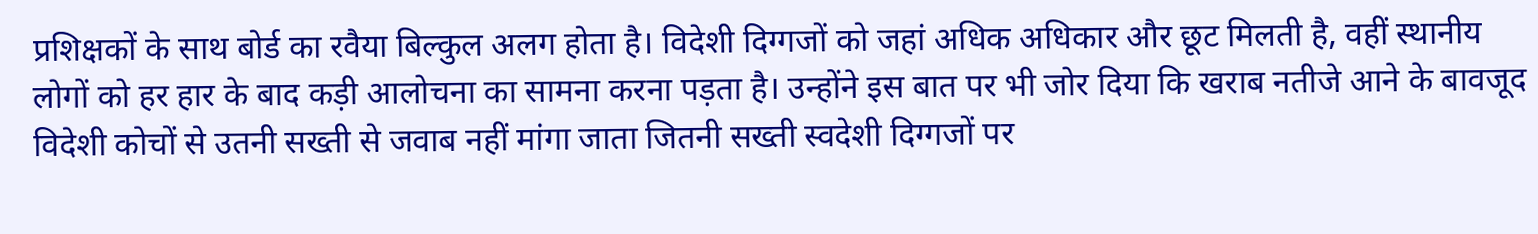प्रशिक्षकों के साथ बोर्ड का रवैया बिल्कुल अलग होता है। विदेशी दिग्गजों को जहां अधिक अधिकार और छूट मिलती है, वहीं स्थानीय लोगों को हर हार के बाद कड़ी आलोचना का सामना करना पड़ता है। उन्होंने इस बात पर भी जोर दिया कि खराब नतीजे आने के बावजूद विदेशी कोचों से उतनी सख्ती से जवाब नहीं मांगा जाता जितनी सख्ती स्वदेशी दिग्गजों पर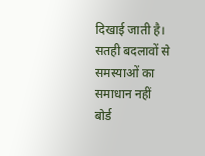दिखाई जाती है।
सतही बदलावों से समस्याओं का समाधान नहीं
बोर्ड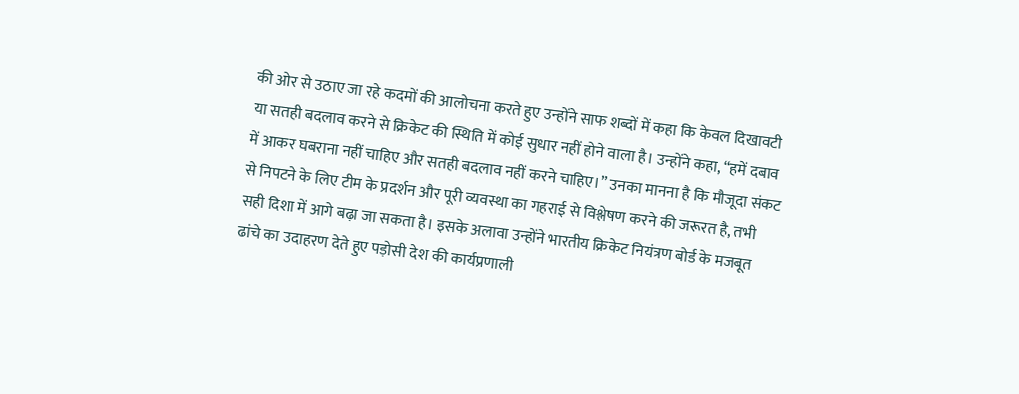की ओर से उठाए जा रहे कदमों की आलोचना करते हुए उन्होंने साफ शब्दों में कहा कि केवल दिखावटी या सतही बदलाव करने से क्रिकेट की स्थिति में कोई सुधार नहीं होने वाला है। उन्होंने कहा, “हमें दबाव में आकर घबराना नहीं चाहिए और सतही बदलाव नहीं करने चाहिए।” उनका मानना है कि मौजूदा संकट से निपटने के लिए टीम के प्रदर्शन और पूरी व्यवस्था का गहराई से विश्लेषण करने की जरूरत है, तभी सही दिशा में आगे बढ़ा जा सकता है। इसके अलावा उन्होंने भारतीय क्रिकेट नियंत्रण बोर्ड के मजबूत ढांचे का उदाहरण देते हुए पड़ोसी देश की कार्यप्रणाली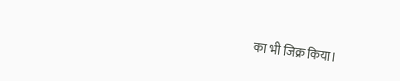का भी जिक्र किया।